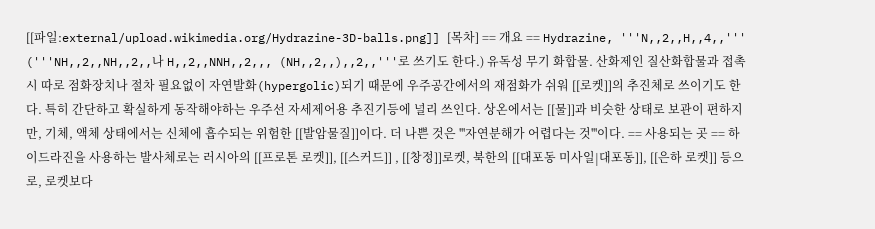[[파일:external/upload.wikimedia.org/Hydrazine-3D-balls.png]] [목차] == 개요 == Hydrazine, '''N,,2,,H,,4,,''' ('''NH,,2,,NH,,2,,나 H,,2,,NNH,,2,,, (NH,,2,,),,2,,'''로 쓰기도 한다.) 유독성 무기 화합물. 산화제인 질산화합물과 접촉 시 따로 점화장치나 절차 필요없이 자연발화(hypergolic)되기 때문에 우주공간에서의 재점화가 쉬워 [[로켓]]의 추진체로 쓰이기도 한다. 특히 간단하고 확실하게 동작해야하는 우주선 자세제어용 추진기등에 널리 쓰인다. 상온에서는 [[물]]과 비슷한 상태로 보관이 편하지만, 기체, 액체 상태에서는 신체에 흡수되는 위험한 [[발암물질]]이다. 더 나쁜 것은 '''자연분해가 어렵다는 것'''이다. == 사용되는 곳 == 하이드라진을 사용하는 발사체로는 러시아의 [[프로톤 로켓]], [[스커드]] , [[창정]]로켓, 북한의 [[대포동 미사일|대포동]], [[은하 로켓]] 등으로, 로켓보다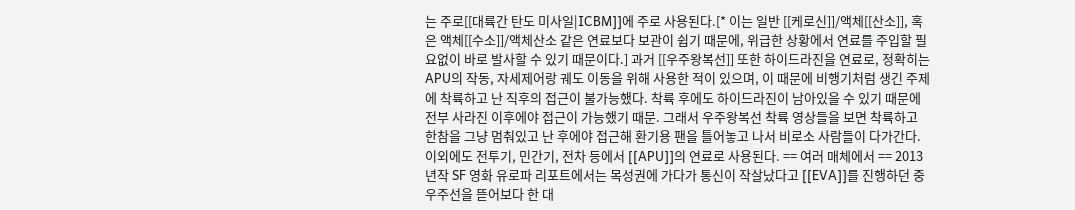는 주로[[대륙간 탄도 미사일|ICBM]]에 주로 사용된다.[* 이는 일반 [[케로신]]/액체[[산소]], 혹은 액체[[수소]]/액체산소 같은 연료보다 보관이 쉽기 때문에, 위급한 상황에서 연료를 주입할 필요없이 바로 발사할 수 있기 때문이다.] 과거 [[우주왕복선]] 또한 하이드라진을 연료로, 정확히는 APU의 작동, 자세제어랑 궤도 이동을 위해 사용한 적이 있으며, 이 때문에 비행기처럼 생긴 주제에 착륙하고 난 직후의 접근이 불가능했다. 착륙 후에도 하이드라진이 남아있을 수 있기 때문에 전부 사라진 이후에야 접근이 가능했기 때문. 그래서 우주왕복선 착륙 영상들을 보면 착륙하고 한참을 그냥 멈춰있고 난 후에야 접근해 환기용 팬을 틀어놓고 나서 비로소 사람들이 다가간다. 이외에도 전투기, 민간기, 전차 등에서 [[APU]]의 연료로 사용된다. == 여러 매체에서 == 2013년작 SF 영화 유로파 리포트에서는 목성권에 가다가 통신이 작살났다고 [[EVA]]를 진행하던 중 우주선을 뜯어보다 한 대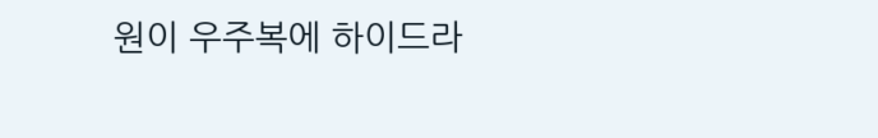원이 우주복에 하이드라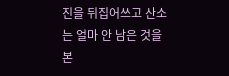진을 뒤집어쓰고 산소는 얼마 안 남은 것을 본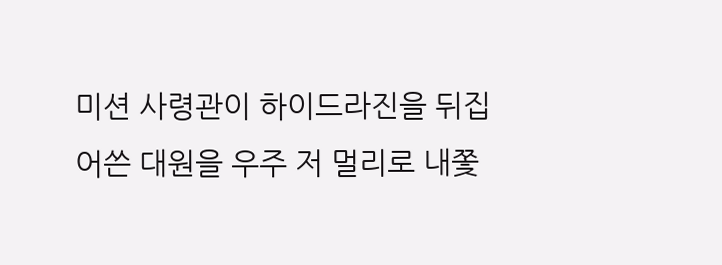미션 사령관이 하이드라진을 뒤집어쓴 대원을 우주 저 멀리로 내쫓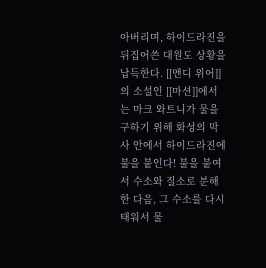아버리며, 하이드라진을 뒤집어쓴 대원도 상황을 납득한다. [[앤디 위어]]의 소설인 [[마션]]에서는 마크 와트니가 물을 구하기 위해 화성의 막사 안에서 하이드라진에 불을 붙인다! 불을 붙여서 수소와 질소로 분해한 다음, 그 수소를 다시 태워서 물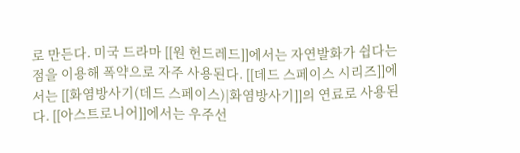로 만든다. 미국 드라마 [[원 헌드레드]]에서는 자연발화가 쉽다는 점을 이용해 폭약으로 자주 사용된다. [[데드 스페이스 시리즈]]에서는 [[화염방사기(데드 스페이스)|화염방사기]]의 연료로 사용된다. [[아스트로니어]]에서는 우주선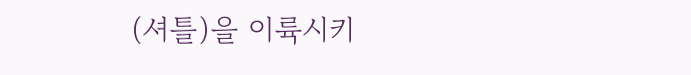(셔틀)을 이륙시키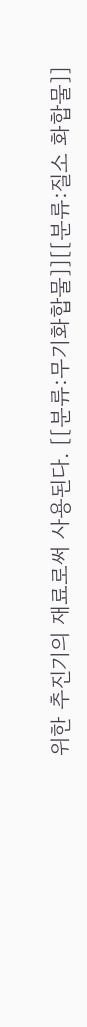위한 추진기의 재료로써 사용된다. [[분류:무기화합물]][[분류:질소 화합물]]